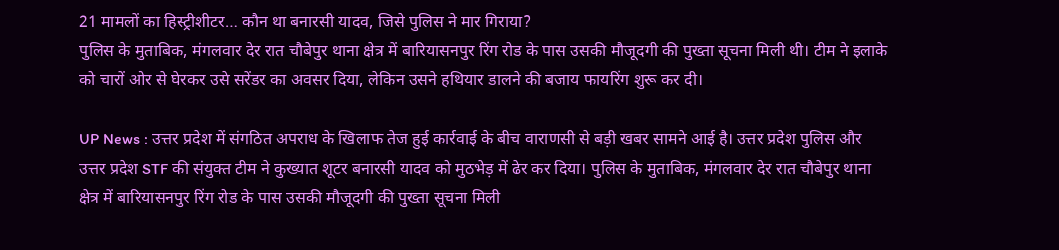21 मामलों का हिस्ट्रीशीटर… कौन था बनारसी यादव, जिसे पुलिस ने मार गिराया?
पुलिस के मुताबिक, मंगलवार देर रात चौबेपुर थाना क्षेत्र में बारियासनपुर रिंग रोड के पास उसकी मौजूदगी की पुख्ता सूचना मिली थी। टीम ने इलाके को चारों ओर से घेरकर उसे सरेंडर का अवसर दिया, लेकिन उसने हथियार डालने की बजाय फायरिंग शुरू कर दी।

UP News : उत्तर प्रदेश में संगठित अपराध के खिलाफ तेज हुई कार्रवाई के बीच वाराणसी से बड़ी खबर सामने आई है। उत्तर प्रदेश पुलिस और उत्तर प्रदेश STF की संयुक्त टीम ने कुख्यात शूटर बनारसी यादव को मुठभेड़ में ढेर कर दिया। पुलिस के मुताबिक, मंगलवार देर रात चौबेपुर थाना क्षेत्र में बारियासनपुर रिंग रोड के पास उसकी मौजूदगी की पुख्ता सूचना मिली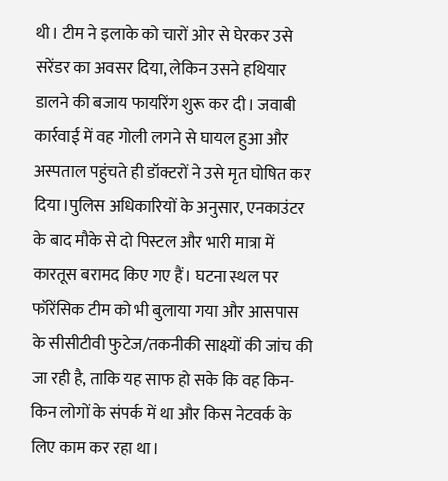थी। टीम ने इलाके को चारों ओर से घेरकर उसे सरेंडर का अवसर दिया, लेकिन उसने हथियार डालने की बजाय फायरिंग शुरू कर दी। जवाबी कार्रवाई में वह गोली लगने से घायल हुआ और अस्पताल पहुंचते ही डॉक्टरों ने उसे मृत घोषित कर दिया।पुलिस अधिकारियों के अनुसार, एनकाउंटर के बाद मौके से दो पिस्टल और भारी मात्रा में कारतूस बरामद किए गए हैं। घटना स्थल पर फॉरेंसिक टीम को भी बुलाया गया और आसपास के सीसीटीवी फुटेज/तकनीकी साक्ष्यों की जांच की जा रही है, ताकि यह साफ हो सके कि वह किन-किन लोगों के संपर्क में था और किस नेटवर्क के लिए काम कर रहा था।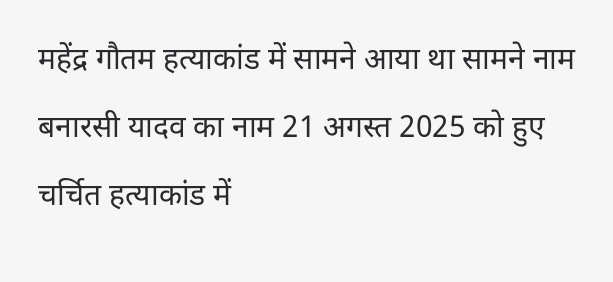महेंद्र गौतम हत्याकांड में सामने आया था सामने नाम
बनारसी यादव का नाम 21 अगस्त 2025 को हुए चर्चित हत्याकांड में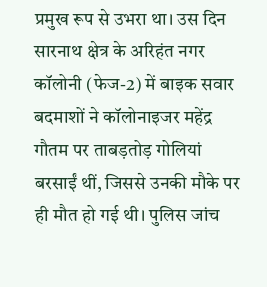प्रमुख रूप से उभरा था। उस दिन सारनाथ क्षेत्र के अरिहंत नगर कॉलोनी (फेज-2) में बाइक सवार बदमाशों ने कॉलोनाइजर महेंद्र गौतम पर ताबड़तोड़ गोलियां बरसाईं थीं, जिससे उनकी मौके पर ही मौत हो गई थी। पुलिस जांच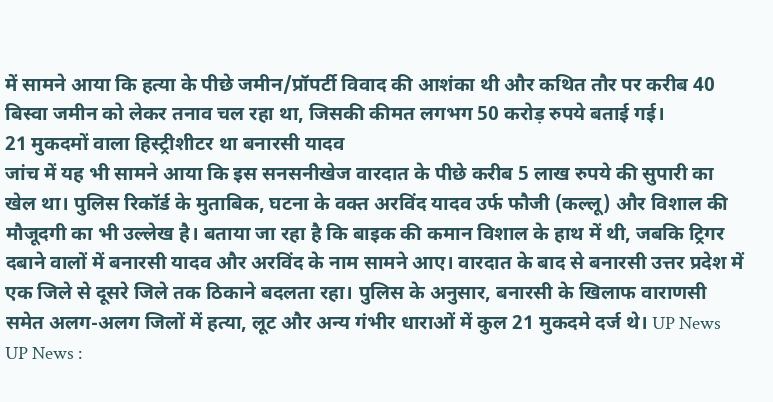में सामने आया कि हत्या के पीछे जमीन/प्रॉपर्टी विवाद की आशंका थी और कथित तौर पर करीब 40 बिस्वा जमीन को लेकर तनाव चल रहा था, जिसकी कीमत लगभग 50 करोड़ रुपये बताई गई।
21 मुकदमों वाला हिस्ट्रीशीटर था बनारसी यादव
जांच में यह भी सामने आया कि इस सनसनीखेज वारदात के पीछे करीब 5 लाख रुपये की सुपारी का खेल था। पुलिस रिकॉर्ड के मुताबिक, घटना के वक्त अरविंद यादव उर्फ फौजी (कल्लू) और विशाल की मौजूदगी का भी उल्लेख है। बताया जा रहा है कि बाइक की कमान विशाल के हाथ में थी, जबकि ट्रिगर दबाने वालों में बनारसी यादव और अरविंद के नाम सामने आए। वारदात के बाद से बनारसी उत्तर प्रदेश में एक जिले से दूसरे जिले तक ठिकाने बदलता रहा। पुलिस के अनुसार, बनारसी के खिलाफ वाराणसी समेत अलग-अलग जिलों में हत्या, लूट और अन्य गंभीर धाराओं में कुल 21 मुकदमे दर्ज थे। UP News
UP News :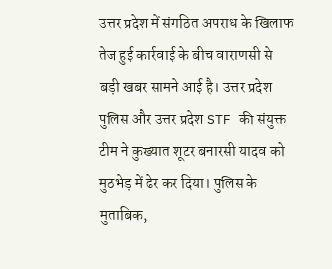उत्तर प्रदेश में संगठित अपराध के खिलाफ तेज हुई कार्रवाई के बीच वाराणसी से बड़ी खबर सामने आई है। उत्तर प्रदेश पुलिस और उत्तर प्रदेश STF की संयुक्त टीम ने कुख्यात शूटर बनारसी यादव को मुठभेड़ में ढेर कर दिया। पुलिस के मुताबिक,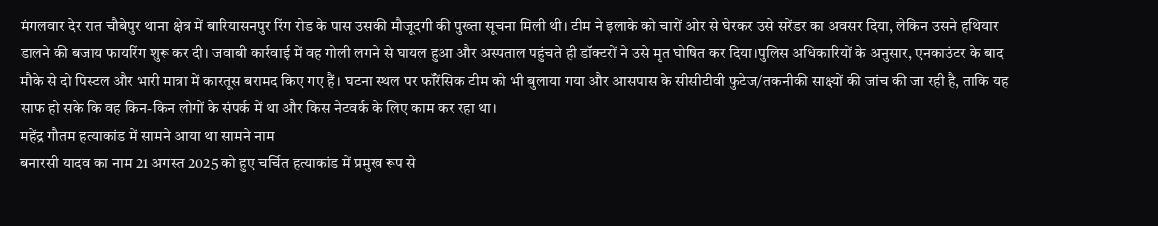मंगलवार देर रात चौबेपुर थाना क्षेत्र में बारियासनपुर रिंग रोड के पास उसकी मौजूदगी की पुख्ता सूचना मिली थी। टीम ने इलाके को चारों ओर से घेरकर उसे सरेंडर का अवसर दिया, लेकिन उसने हथियार डालने की बजाय फायरिंग शुरू कर दी। जवाबी कार्रवाई में वह गोली लगने से घायल हुआ और अस्पताल पहुंचते ही डॉक्टरों ने उसे मृत घोषित कर दिया।पुलिस अधिकारियों के अनुसार, एनकाउंटर के बाद मौके से दो पिस्टल और भारी मात्रा में कारतूस बरामद किए गए हैं। घटना स्थल पर फॉरेंसिक टीम को भी बुलाया गया और आसपास के सीसीटीवी फुटेज/तकनीकी साक्ष्यों की जांच की जा रही है, ताकि यह साफ हो सके कि वह किन-किन लोगों के संपर्क में था और किस नेटवर्क के लिए काम कर रहा था।
महेंद्र गौतम हत्याकांड में सामने आया था सामने नाम
बनारसी यादव का नाम 21 अगस्त 2025 को हुए चर्चित हत्याकांड में प्रमुख रूप से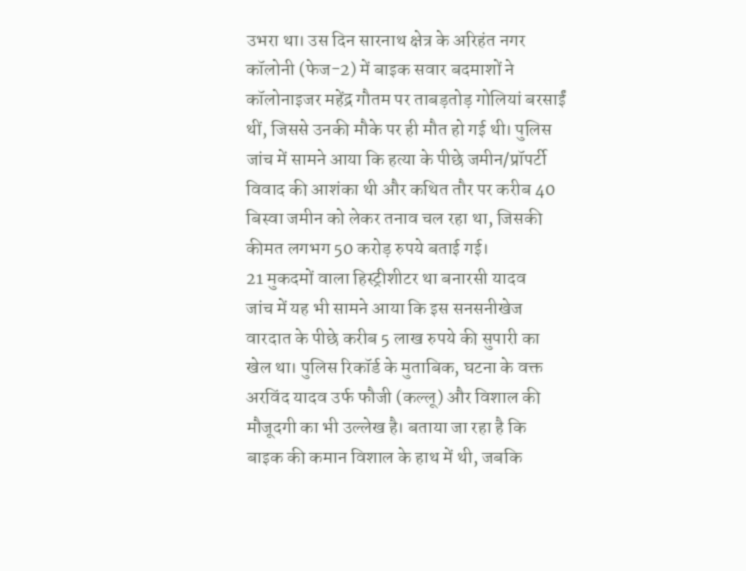उभरा था। उस दिन सारनाथ क्षेत्र के अरिहंत नगर कॉलोनी (फेज-2) में बाइक सवार बदमाशों ने कॉलोनाइजर महेंद्र गौतम पर ताबड़तोड़ गोलियां बरसाईं थीं, जिससे उनकी मौके पर ही मौत हो गई थी। पुलिस जांच में सामने आया कि हत्या के पीछे जमीन/प्रॉपर्टी विवाद की आशंका थी और कथित तौर पर करीब 40 बिस्वा जमीन को लेकर तनाव चल रहा था, जिसकी कीमत लगभग 50 करोड़ रुपये बताई गई।
21 मुकदमों वाला हिस्ट्रीशीटर था बनारसी यादव
जांच में यह भी सामने आया कि इस सनसनीखेज वारदात के पीछे करीब 5 लाख रुपये की सुपारी का खेल था। पुलिस रिकॉर्ड के मुताबिक, घटना के वक्त अरविंद यादव उर्फ फौजी (कल्लू) और विशाल की मौजूदगी का भी उल्लेख है। बताया जा रहा है कि बाइक की कमान विशाल के हाथ में थी, जबकि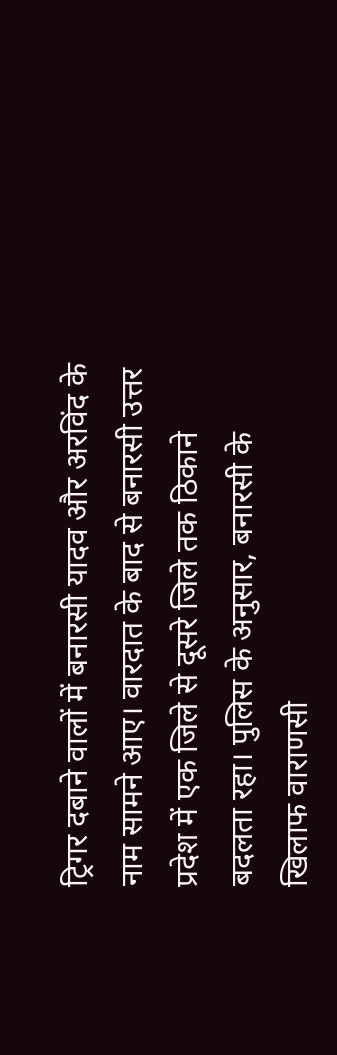ट्रिगर दबाने वालों में बनारसी यादव और अरविंद के नाम सामने आए। वारदात के बाद से बनारसी उत्तर प्रदेश में एक जिले से दूसरे जिले तक ठिकाने बदलता रहा। पुलिस के अनुसार, बनारसी के खिलाफ वाराणसी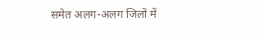समेत अलग-अलग जिलों में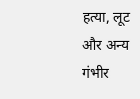हत्या, लूट और अन्य गंभीर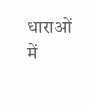धाराओं में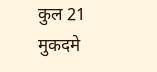कुल 21 मुकदमे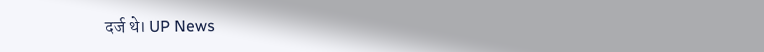दर्ज थे। UP News